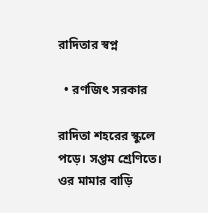রাদিতার স্বপ্ন

  • রণজিৎ সরকার

রাদিতা শহরের স্কুলে পড়ে। সপ্তম শ্রেণিতে। ওর মামার বাড়ি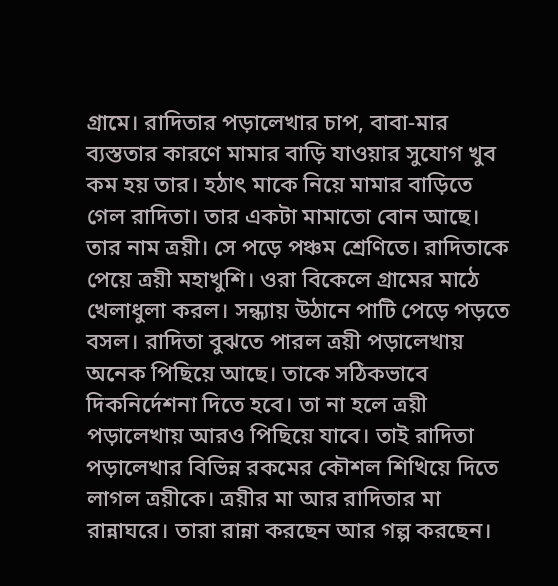গ্রামে। রাদিতার পড়ালেখার চাপ, বাবা-মার ব্যস্ততার কারণে মামার বাড়ি যাওয়ার সুযোগ খুব কম হয় তার। হঠাৎ মাকে নিয়ে মামার বাড়িতে গেল রাদিতা। তার একটা মামাতো বোন আছে। তার নাম ত্রয়ী। সে পড়ে পঞ্চম শ্রেণিতে। রাদিতাকে পেয়ে ত্রয়ী মহাখুশি। ওরা বিকেলে গ্রামের মাঠে খেলাধুলা করল। সন্ধ্যায় উঠানে পাটি পেড়ে পড়তে বসল। রাদিতা বুঝতে পারল ত্রয়ী পড়ালেখায় অনেক পিছিয়ে আছে। তাকে সঠিকভাবে দিকনির্দেশনা দিতে হবে। তা না হলে ত্রয়ী পড়ালেখায় আরও পিছিয়ে যাবে। তাই রাদিতা পড়ালেখার বিভিন্ন রকমের কৌশল শিখিয়ে দিতে লাগল ত্রয়ীকে। ত্রয়ীর মা আর রাদিতার মা রান্নাঘরে। তারা রান্না করছেন আর গল্প করছেন।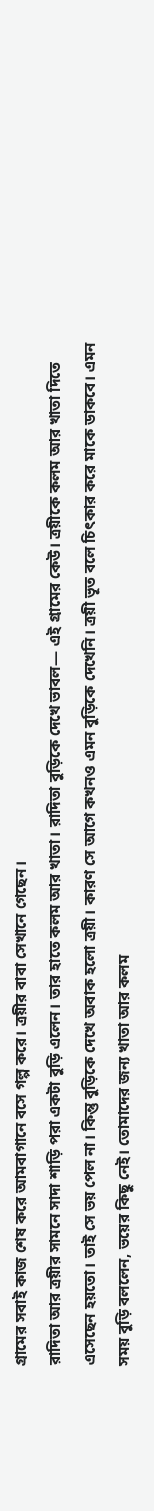গ্রামের সবাই কাজ শেষ করে আমবাগানে বসে গল্প করে। ত্রয়ীর বাবা সেখানে গেছেন।
রাদিতা আর ত্রয়ীর সামনে সাদা শাড়ি পরা একটা বুড়ি এলেন। তার হাতে কলম আর খাতা। রাদিতা বুড়িকে দেখে ভাবল— এই গ্রামের কেউ। ত্রয়ীকে কলম আর খাতা দিতে এসেছেন হয়তো। তাই সে ভয় পেল না। কিন্তু বুড়িকে দেখে অবাক হলো ত্রয়ী। কারণ সে আগে কখনও এমন বুড়িকে দেখেনি। ত্রয়ী ভূত বলে চিৎকার করে মাকে ডাকবে। এমন সময় বুড়ি বললেন, ভয়ের কিছু নেই। তোমাদের জন্য খাতা আর কলম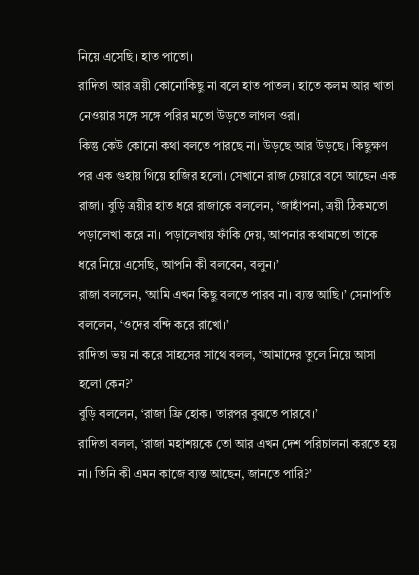নিয়ে এসেছি। হাত পাতো।
রাদিতা আর ত্রয়ী কোনোকিছু না বলে হাত পাতল। হাতে কলম আর খাতা নেওয়ার সঙ্গে সঙ্গে পরির মতো উড়তে লাগল ওরা।
কিন্তু কেউ কোনো কথা বলতে পারছে না। উড়ছে আর উড়ছে। কিছুক্ষণ পর এক গুহায় গিয়ে হাজির হলো। সেখানে রাজ চেয়ারে বসে আছেন এক রাজা। বুড়ি ত্রয়ীর হাত ধরে রাজাকে বললেন, ‘জাহাঁপনা, ত্রয়ী ঠিকমতো পড়ালেখা করে না। পড়ালেখায় ফাঁকি দেয়, আপনার কথামতো তাকে ধরে নিয়ে এসেছি, আপনি কী বলবেন, বলুন।’
রাজা বললেন, ‘আমি এখন কিছু বলতে পারব না। ব্যস্ত আছি।’ সেনাপতি বললেন, ‘ওদের বন্দি করে রাখো।’
রাদিতা ভয় না করে সাহসের সাথে বলল, ‘আমাদের তুলে নিয়ে আসা হলো কেন?’
বুড়ি বললেন, ‘রাজা ফ্রি হোক। তারপর বুঝতে পারবে।’
রাদিতা বলল, ‘রাজা মহাশয়কে তো আর এখন দেশ পরিচালনা করতে হয় না। তিনি কী এমন কাজে ব্যস্ত আছেন, জানতে পারি?’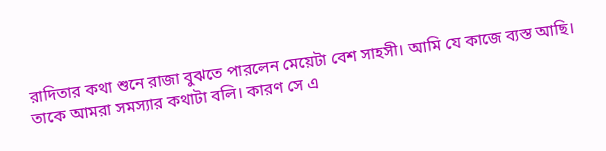রাদিতার কথা শুনে রাজা বুঝতে পারলেন মেয়েটা বেশ সাহসী। আমি যে কাজে ব্যস্ত আছি। তাকে আমরা সমস্যার কথাটা বলি। কারণ সে এ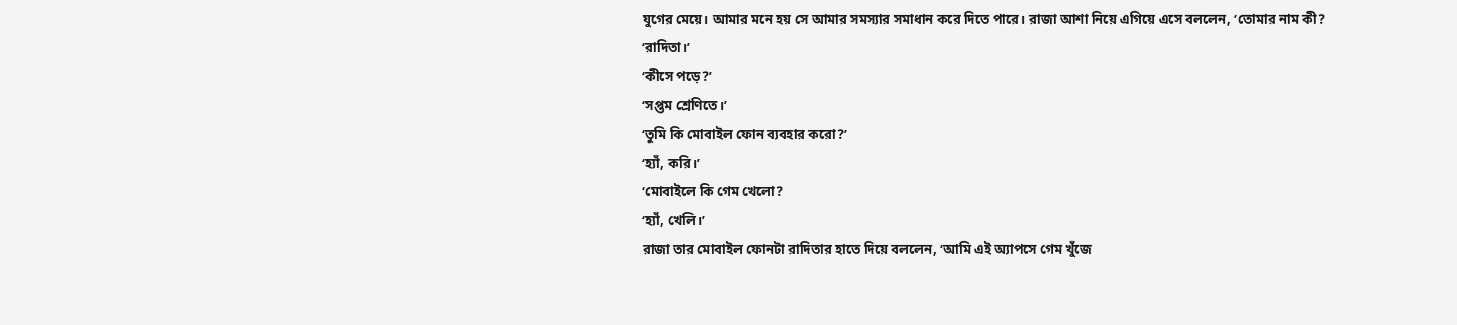যুগের মেয়ে। আমার মনে হয় সে আমার সমস্যার সমাধান করে দিতে পারে। রাজা আশা নিয়ে এগিয়ে এসে বললেন, ‘তোমার নাম কী?
‘রাদিতা।’
‘কীসে পড়ে?’
‘সপ্তম শ্রেণিতে।’
‘তুমি কি মোবাইল ফোন ব্যবহার করো?’
‘হ্যাঁ, করি।’
‘মোবাইলে কি গেম খেলো?
‘হ্যাঁ, খেলি।’
রাজা তার মোবাইল ফোনটা রাদিতার হাতে দিয়ে বললেন, ‘আমি এই অ্যাপসে গেম খুঁজে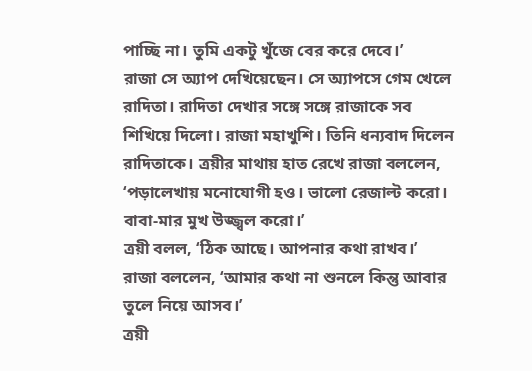পাচ্ছি না। তুমি একটু খুঁজে বের করে দেবে।’
রাজা সে অ্যাপ দেখিয়েছেন। সে অ্যাপসে গেম খেলে রাদিতা। রাদিতা দেখার সঙ্গে সঙ্গে রাজাকে সব শিখিয়ে দিলো। রাজা মহাখুশি। তিনি ধন্যবাদ দিলেন রাদিতাকে। ত্রয়ীর মাথায় হাত রেখে রাজা বললেন, ‘পড়ালেখায় মনোযোগী হও। ভালো রেজাল্ট করো। বাবা-মার মুখ উজ্জ্বল করো।’
ত্রয়ী বলল, ‘ঠিক আছে। আপনার কথা রাখব।’
রাজা বললেন, ‘আমার কথা না শুনলে কিন্তু আবার তুলে নিয়ে আসব।’
ত্রয়ী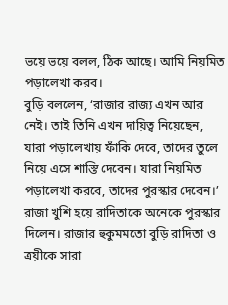ভয়ে ভয়ে বলল, ঠিক আছে। আমি নিয়মিত পড়ালেখা করব।
বুড়ি বললেন, ‘রাজার রাজ্য এখন আর নেই। তাই তিনি এখন দায়িত্ব নিয়েছেন, যারা পড়ালেখায় ফাঁকি দেবে, তাদের তুলে নিয়ে এসে শাস্তি দেবেন। যারা নিয়মিত পড়ালেখা করবে, তাদের পুরস্কার দেবেন।’
রাজা খুশি হয়ে রাদিতাকে অনেকে পুরস্কার দিলেন। রাজার হুকুমমতো বুড়ি রাদিতা ও ত্রয়ীকে সারা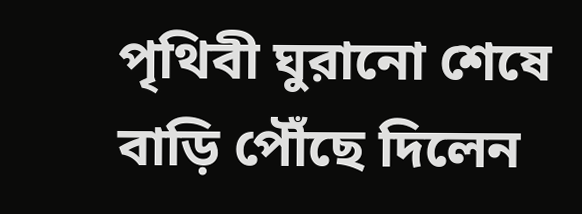পৃথিবী ঘুরানো শেষে বাড়ি পৌঁছে দিলেন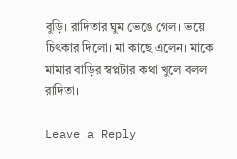বুড়ি। রাদিতার ঘুম ভেঙে গেল। ভয়ে চিৎকার দিলো। মা কাছে এলেন। মাকে মামার বাড়ির স্বপ্নটার কথা খুলে বলল রাদিতা।

Leave a Reply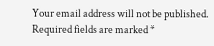Your email address will not be published. Required fields are marked *